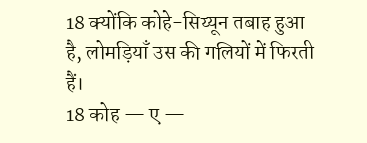18 क्योंकि कोहे-सिय्यून तबाह हुआ है, लोमड़ियाँ उस की गलियों में फिरती हैं।
18 कोह — ए —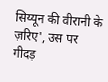सिय्यून की वीरानी के ज़रिए', उस पर गीदड़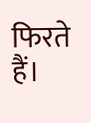फिरते हैं।